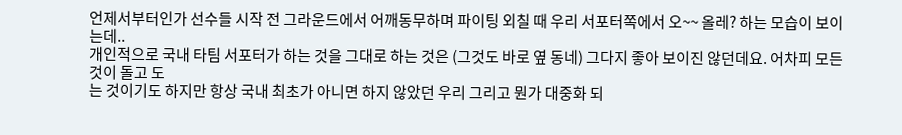언제서부터인가 선수들 시작 전 그라운드에서 어깨동무하며 파이팅 외칠 때 우리 서포터쪽에서 오~~ 올레? 하는 모습이 보이는데..
개인적으로 국내 타팀 서포터가 하는 것을 그대로 하는 것은 (그것도 바로 옆 동네) 그다지 좋아 보이진 않던데요. 어차피 모든 것이 돌고 도
는 것이기도 하지만 항상 국내 최초가 아니면 하지 않았던 우리 그리고 뭔가 대중화 되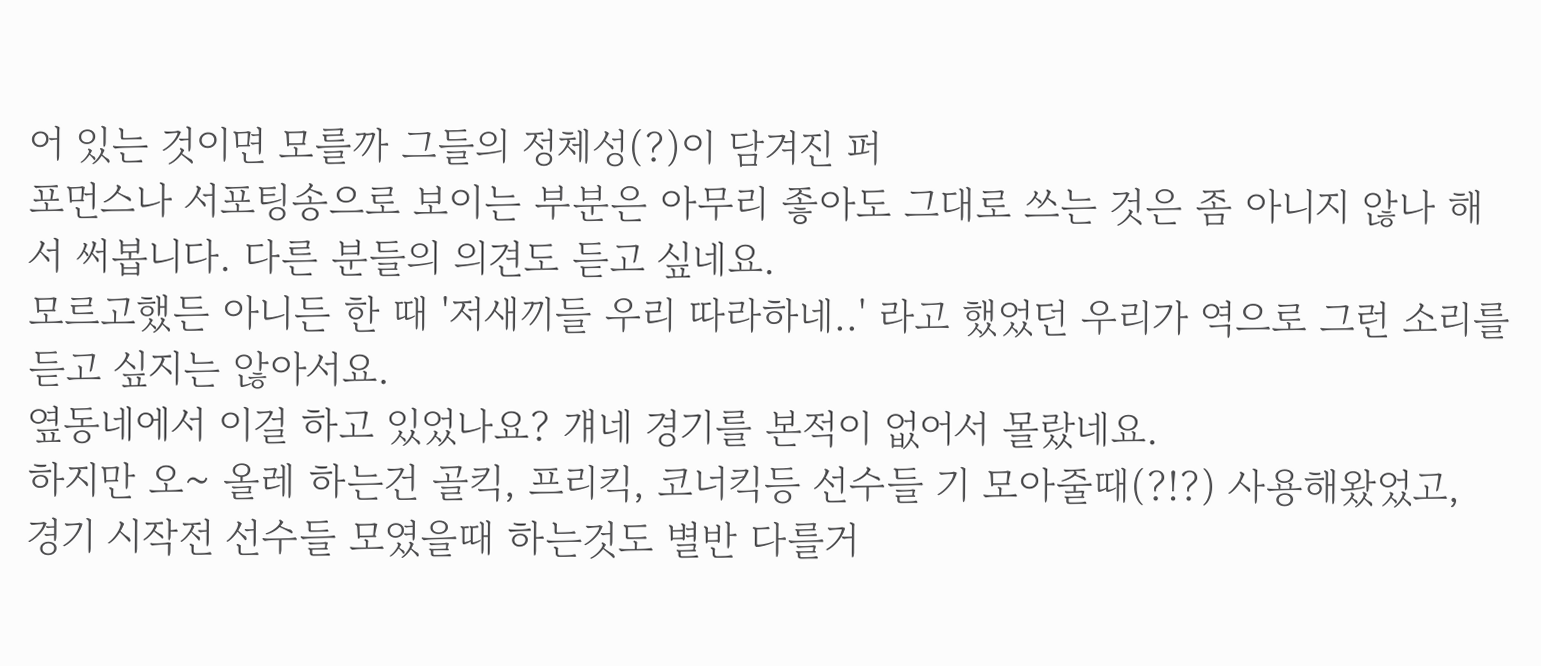어 있는 것이면 모를까 그들의 정체성(?)이 담겨진 퍼
포먼스나 서포팅송으로 보이는 부분은 아무리 좋아도 그대로 쓰는 것은 좀 아니지 않나 해서 써봅니다. 다른 분들의 의견도 듣고 싶네요.
모르고했든 아니든 한 때 '저새끼들 우리 따라하네..' 라고 했었던 우리가 역으로 그런 소리를 듣고 싶지는 않아서요.
옆동네에서 이걸 하고 있었나요? 걔네 경기를 본적이 없어서 몰랐네요.
하지만 오~ 올레 하는건 골킥, 프리킥, 코너킥등 선수들 기 모아줄때(?!?) 사용해왔었고,
경기 시작전 선수들 모였을때 하는것도 별반 다를거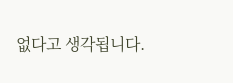없다고 생각됩니다.